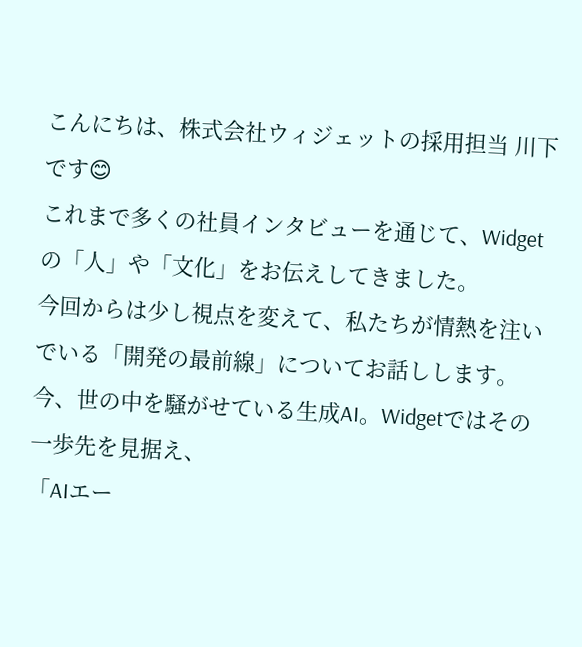こんにちは、株式会社ウィジェットの採用担当 川下です😊
これまで多くの社員インタビューを通じて、Widgetの「人」や「文化」をお伝えしてきました。
今回からは少し視点を変えて、私たちが情熱を注いでいる「開発の最前線」についてお話しします。
今、世の中を騒がせている生成AI。Widgetではその一歩先を見据え、
「AIエー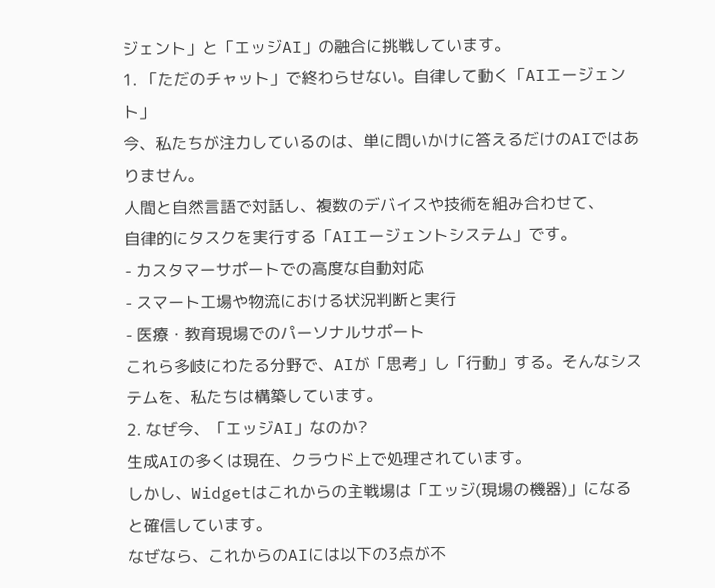ジェント」と「エッジAI」の融合に挑戦しています。
1. 「ただのチャット」で終わらせない。自律して動く「AIエージェント」
今、私たちが注力しているのは、単に問いかけに答えるだけのAIではありません。
人間と自然言語で対話し、複数のデバイスや技術を組み合わせて、
自律的にタスクを実行する「AIエージェントシステム」です。
- カスタマーサポートでの高度な自動対応
- スマート工場や物流における状況判断と実行
- 医療・教育現場でのパーソナルサポート
これら多岐にわたる分野で、AIが「思考」し「行動」する。そんなシステムを、私たちは構築しています。
2. なぜ今、「エッジAI」なのか?
生成AIの多くは現在、クラウド上で処理されています。
しかし、Widgetはこれからの主戦場は「エッジ(現場の機器)」になると確信しています。
なぜなら、これからのAIには以下の3点が不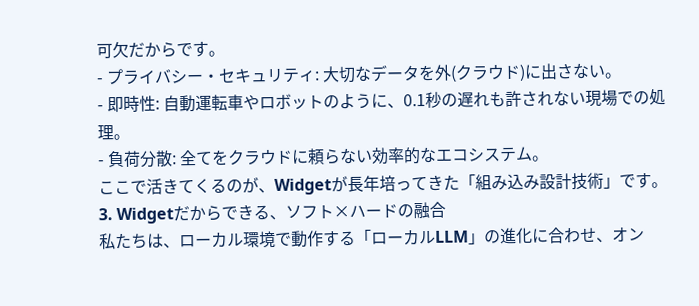可欠だからです。
- プライバシー・セキュリティ: 大切なデータを外(クラウド)に出さない。
- 即時性: 自動運転車やロボットのように、0.1秒の遅れも許されない現場での処理。
- 負荷分散: 全てをクラウドに頼らない効率的なエコシステム。
ここで活きてくるのが、Widgetが長年培ってきた「組み込み設計技術」です。
3. Widgetだからできる、ソフト×ハードの融合
私たちは、ローカル環境で動作する「ローカルLLM」の進化に合わせ、オン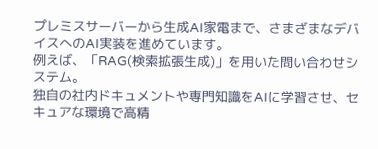プレミスサーバーから生成AI家電まで、さまざまなデバイスへのAI実装を進めています。
例えば、「RAG(検索拡張生成)」を用いた問い合わせシステム。
独自の社内ドキュメントや専門知識をAIに学習させ、セキュアな環境で高精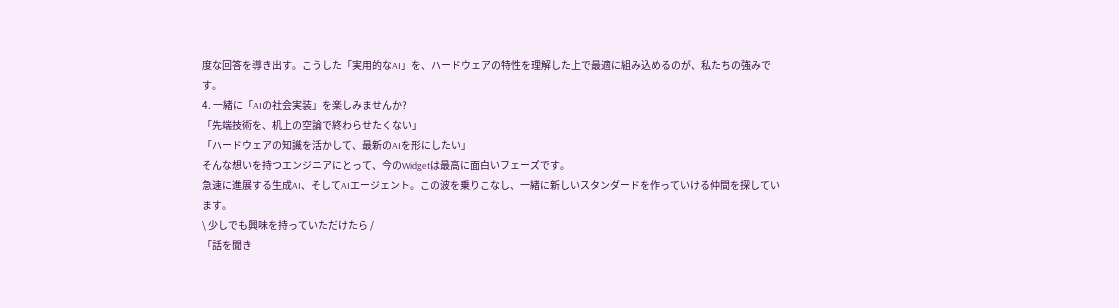度な回答を導き出す。こうした「実用的なAI」を、ハードウェアの特性を理解した上で最適に組み込めるのが、私たちの強みです。
4. 一緒に「AIの社会実装」を楽しみませんか?
「先端技術を、机上の空論で終わらせたくない」
「ハードウェアの知識を活かして、最新のAIを形にしたい」
そんな想いを持つエンジニアにとって、今のWidgetは最高に面白いフェーズです。
急速に進展する生成AI、そしてAIエージェント。この波を乗りこなし、一緒に新しいスタンダードを作っていける仲間を探しています。
\ 少しでも興味を持っていただけたら /
「話を聞き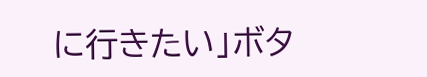に行きたい」ボタ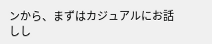ンから、まずはカジュアルにお話しし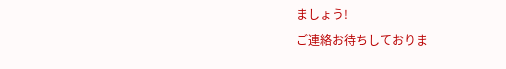ましょう!
ご連絡お待ちしておりま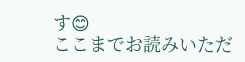す😊
ここまでお読みいただ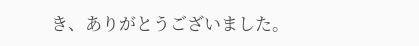き、ありがとうございました。